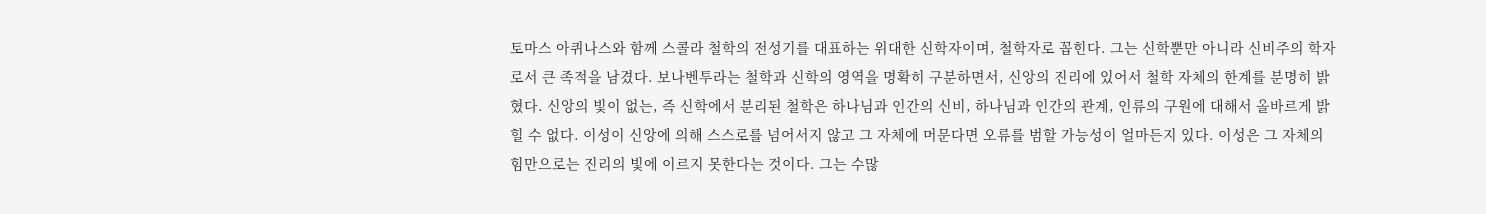토마스 아퀴나스와 함께 스콜라 철학의 전성기를 대표하는 위대한 신학자이며, 철학자로 꼽힌다. 그는 신학뿐만 아니라 신비주의 학자로서 큰 족적을 남겼다. 보나벤투라는 철학과 신학의 영역을 명확히 구분하면서, 신앙의 진리에 있어서 철학 자체의 한계를 분명히 밝혔다. 신앙의 빛이 없는, 즉 신학에서 분리된 철학은 하나님과 인간의 신비, 하나님과 인간의 관계, 인류의 구원에 대해서 올바르게 밝힐 수 없다. 이성이 신앙에 의해 스스로를 넘어서지 않고 그 자체에 머문다면 오류를 범할 가능성이 얼마든지 있다. 이성은 그 자체의 힘만으로는 진리의 빛에 이르지 못한다는 것이다. 그는 수많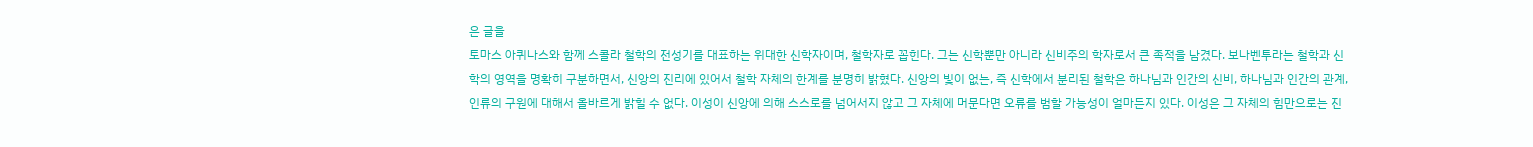은 글을
토마스 아퀴나스와 함께 스콜라 철학의 전성기를 대표하는 위대한 신학자이며, 철학자로 꼽힌다. 그는 신학뿐만 아니라 신비주의 학자로서 큰 족적을 남겼다. 보나벤투라는 철학과 신학의 영역을 명확히 구분하면서, 신앙의 진리에 있어서 철학 자체의 한계를 분명히 밝혔다. 신앙의 빛이 없는, 즉 신학에서 분리된 철학은 하나님과 인간의 신비, 하나님과 인간의 관계, 인류의 구원에 대해서 올바르게 밝힐 수 없다. 이성이 신앙에 의해 스스로를 넘어서지 않고 그 자체에 머문다면 오류를 범할 가능성이 얼마든지 있다. 이성은 그 자체의 힘만으로는 진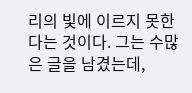리의 빛에 이르지 못한다는 것이다. 그는 수많은 글을 남겼는데,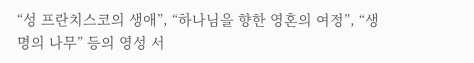“성 프란치스코의 생애”, “하나님을 향한 영혼의 여정”, “생명의 나무” 등의 영성 서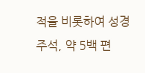적을 비롯하여 성경 주석, 약 5백 편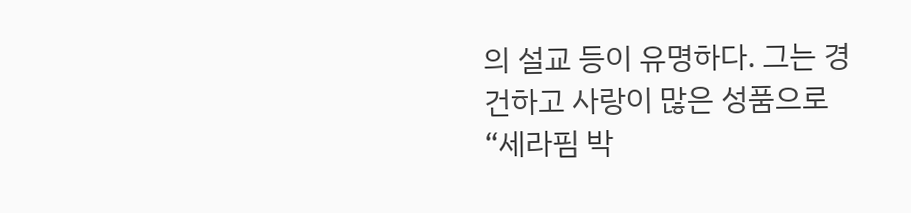의 설교 등이 유명하다. 그는 경건하고 사랑이 많은 성품으로 “세라핌 박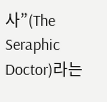사”(The Seraphic Doctor)라는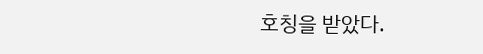호칭을 받았다.